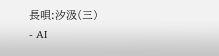長唄:汐汲(三)
- AI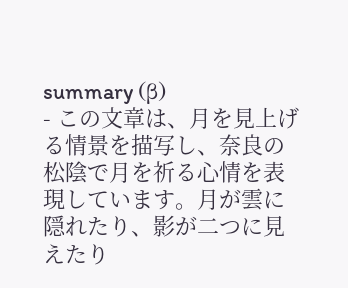summary (β)
- この文章は、月を見上げる情景を描写し、奈良の松陰で月を祈る心情を表現しています。月が雲に隠れたり、影が二つに見えたり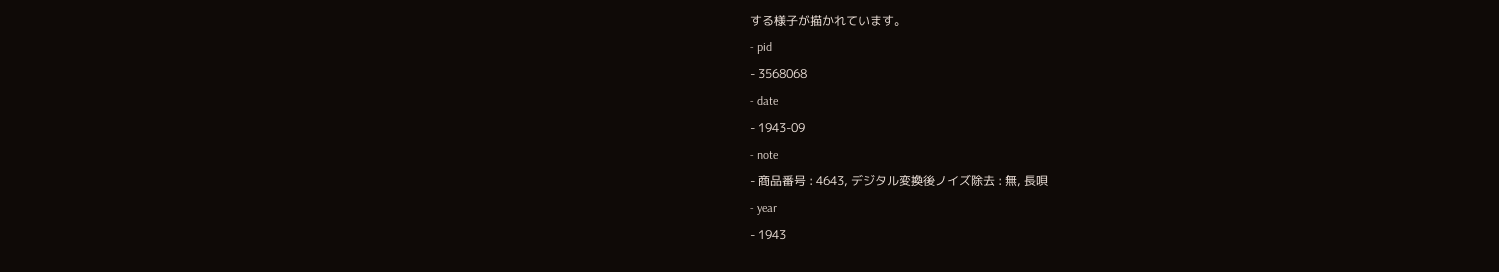する様子が描かれています。
- pid
- 3568068
- date
- 1943-09
- note
- 商品番号 : 4643, デジタル変換後ノイズ除去 : 無, 長唄
- year
- 1943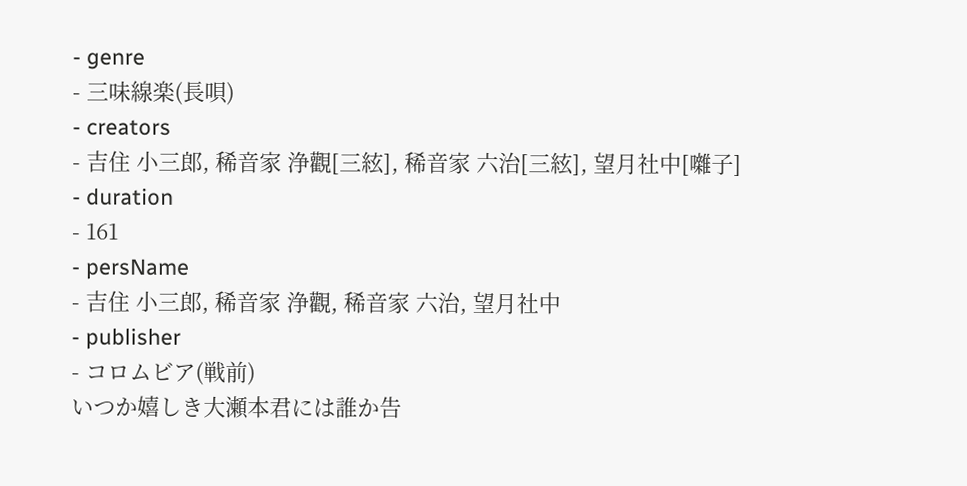- genre
- 三味線楽(長唄)
- creators
- 吉住 小三郎, 稀音家 浄觀[三絃], 稀音家 六治[三絃], 望月社中[囃子]
- duration
- 161
- persName
- 吉住 小三郎, 稀音家 浄觀, 稀音家 六治, 望月社中
- publisher
- コロムビア(戦前)
いつか嬉しき大瀬本君には誰か告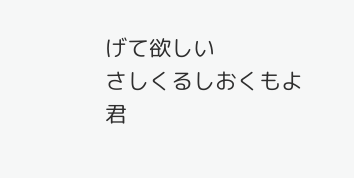げて欲しい
さしくるしおくもよ
君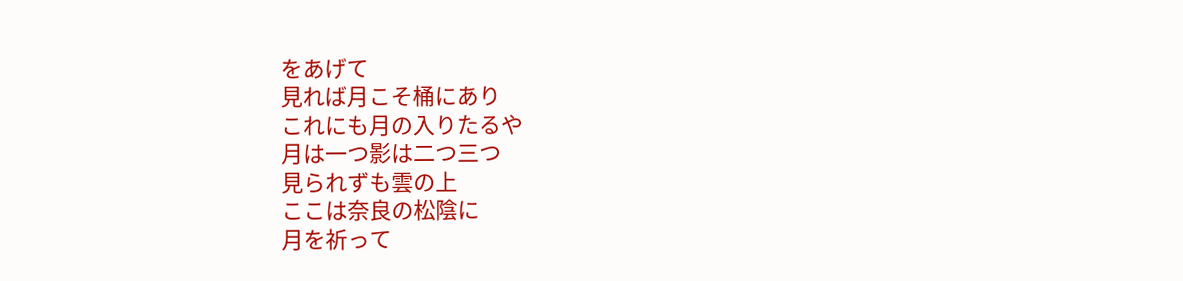をあげて
見れば月こそ桶にあり
これにも月の入りたるや
月は一つ影は二つ三つ
見られずも雲の上
ここは奈良の松陰に
月を祈って